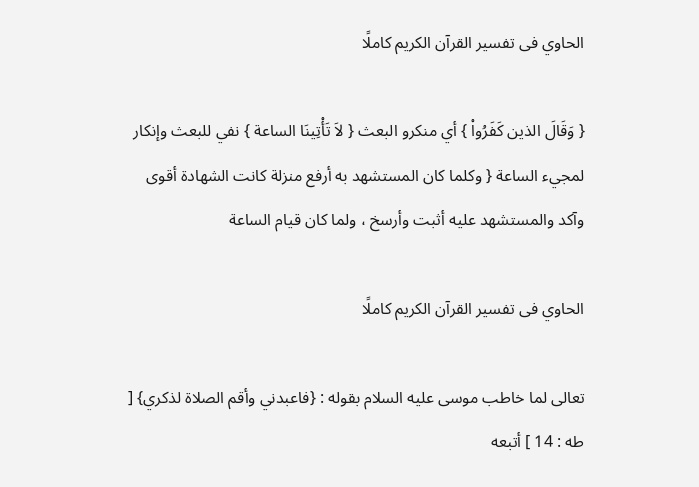الحاوي فى تفسير القرآن الكريم كاملًا

{ وَقَالَ الذين كَفَرُواْ } أي منكرو البعث { لاَ تَأْتِينَا الساعة } نفي للبعث وإنكار لمجيء الساعة { وكلما كان المستشهد به أرفع منزلة كانت الشهادة أقوى وآكد والمستشهد عليه أثبت وأرسخ ، ولما كان قيام الساعة

الحاوي فى تفسير القرآن الكريم كاملًا

تعالى لما خاطب موسى عليه السلام بقوله : {فاعبدني وأقم الصلاة لذكري} [ طه : 14 ] أتبعه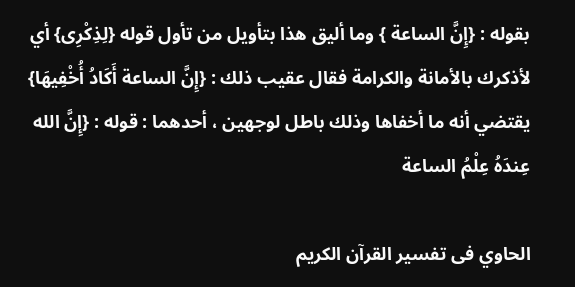بقوله : {إِنَّ الساعة } وما أليق هذا بتأويل من تأول قوله {لِذِكْرِى} أي لأذكرك بالأمانة والكرامة فقال عقيب ذلك : {إِنَّ الساعة أَكَادُ أُخْفِيهَا} يقتضي أنه ما أخفاها وذلك باطل لوجهين ، أحدهما : قوله : {إِنَّ الله عِندَهُ عِلْمُ الساعة

الحاوي فى تفسير القرآن الكريم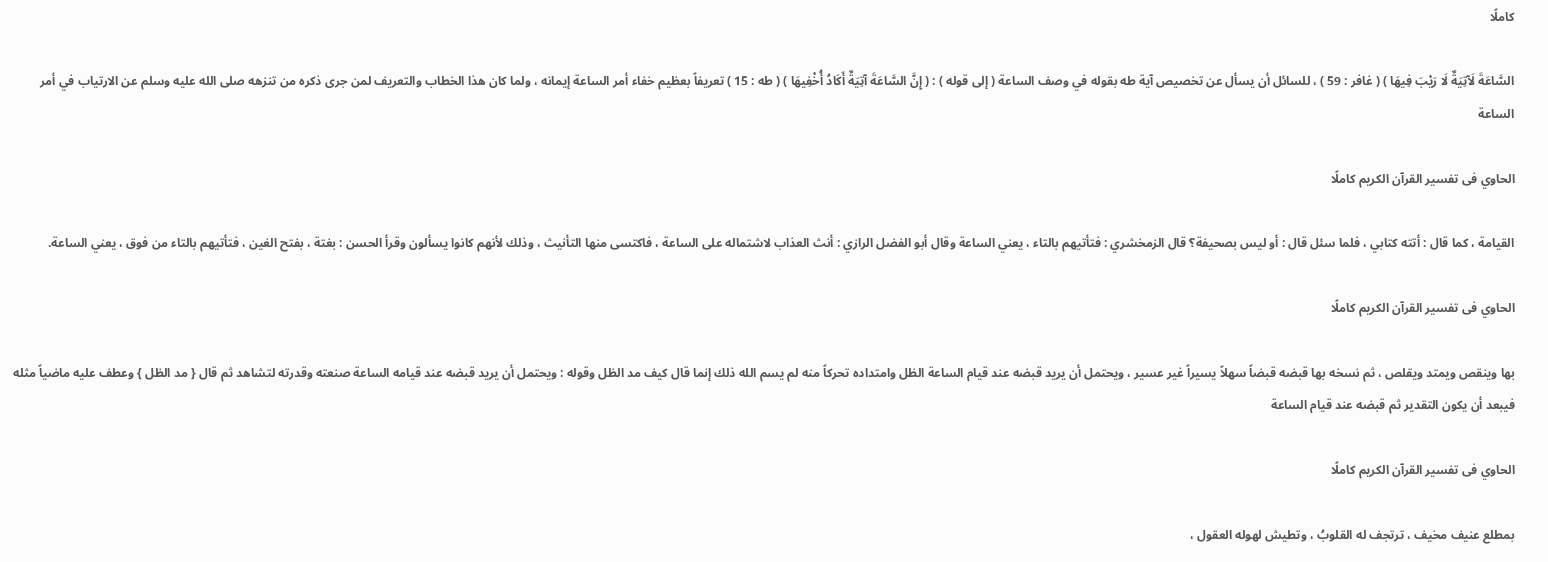كاملًا

السَّاعَةَ لَآتِيَةٌ لَا رَيْبَ فِيهَا ) ( غافر : 59 ) ، للسائل أن يسأل عن تخصيص آية طه بقوله في وصف الساعة ( إلى قوله ) : ( إِنَّ السَّاعَةَ آتِيَةٌ أَكَادُ أُخْفِيهَا ) ( طه : 15 ) تعريفاً بعظيم خفاء أمر الساعة إيمانه ، ولما كان هذا الخطاب والتعريف لمن جرى ذكره من تنزهه صلى الله عليه وسلم عن الارتياب في أمر الساعة

الحاوي فى تفسير القرآن الكريم كاملًا

القيامة ، كما قال : أتته كتابي ، فلما سئل قال : أو ليس بصحيفة؟ قال الزمخشري : فتأتيهم بالتاء ، يعني الساعة وقال أبو الفضل الرازي : أنث العذاب لاشتماله على الساعة ، فاكتسى منها التأنيث ، وذلك لأنهم كانوا يسألون وقرأ الحسن : بغتة ، بفتح الغين ، فتأتيهم بالتاء من فوق ، يعني الساعة.

الحاوي فى تفسير القرآن الكريم كاملًا

بها وينقص ويمتد ويقلص ، ثم نسخه بها قبضه قبضاً سهلاً يسيراً غير عسير ، ويحتمل أن يريد قبضه عند قيام الساعة الظل وامتداده تحركاً منه لم يسم الله ذلك إنما قال كيف مد الظل وقوله : ويحتمل أن يريد قبضه عند قيامه الساعة صنعته وقدرته لتشاهد ثم قال { مد الظل } وعطف عليه ماضياً مثله فيبعد أن يكون التقدير ثم قبضه عند قيام الساعة

الحاوي فى تفسير القرآن الكريم كاملًا

بمطلع عنيف مخيف ، ترتجف له القلوبُ ، وتطيش لهوله العقول ،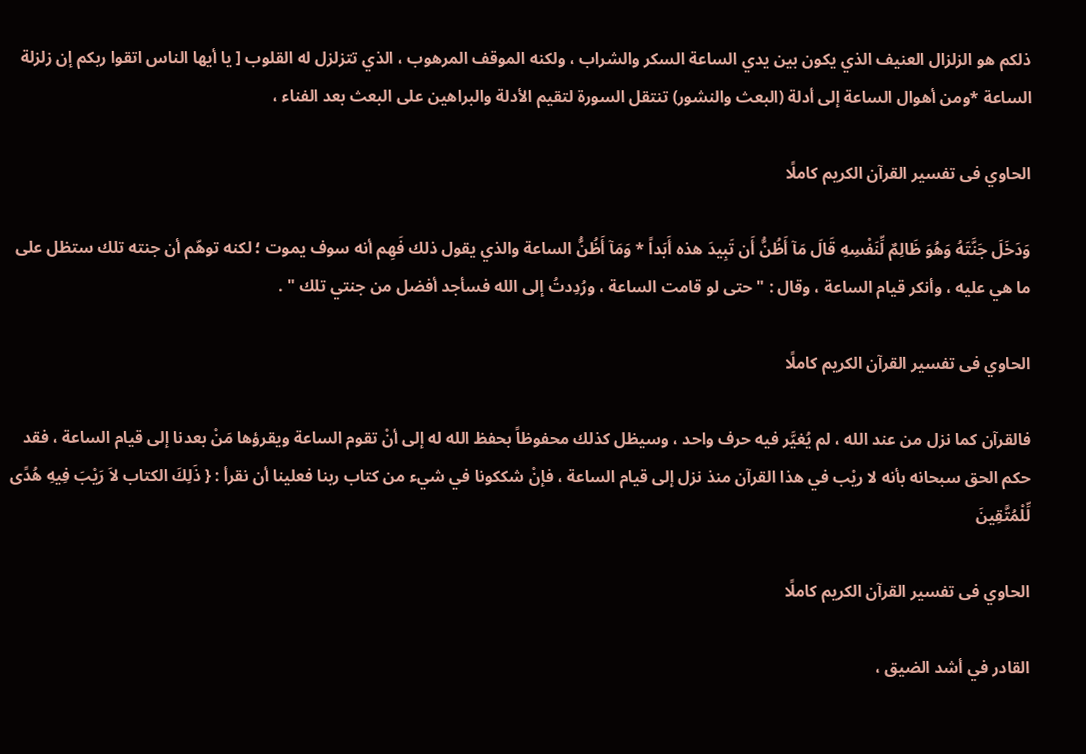ذلكم هو الزلزال العنيف الذي يكون بين يدي الساعة السكر والشراب ، ولكنه الموقف المرهوب ، الذي تتزلزل له القلوب [ يا أيها الناس اتقوا ربكم إن زلزلة الساعة *ومن أهوال الساعة إلى أدلة (البعث والنشور) تنتقل السورة لتقيم الأدلة والبراهين على البعث بعد الفناء ،

الحاوي فى تفسير القرآن الكريم كاملًا

وَدَخَلَ جَنَّتَهُ وَهُوَ ظَالِمٌ لِّنَفْسِهِ قَالَ مَآ أَظُنُّ أَن تَبِيدَ هذه أَبَداً * وَمَآ أَظُنُّ الساعة والذي يقول ذلك فَهِم أنه سوف يموت ؛ لكنه توهّم أن جنته تلك ستظل على ما هي عليه ، وأنكر قيام الساعة ، وقال : " حتى لو قامت الساعة ، ورُدِدتُ إلى الله فسأجد أفضل من جنتي تلك " .

الحاوي فى تفسير القرآن الكريم كاملًا

فالقرآن كما نزل من عند الله ، لم يُغيَّر فيه حرف واحد ، وسيظل كذلك محفوظاً بحفظ الله له إلى أنْ تقوم الساعة ويقرؤها مَنْ بعدنا إلى قيام الساعة ، فقد حكم الحق سبحانه بأنه لا ريْب في هذا القرآن منذ نزل إلى قيام الساعة ، فإنْ شككونا في شيء من كتاب ربنا فعلينا أن نقرأ : { ذَلِكَ الكتاب لاَ رَيْبَ فِيهِ هُدًى لِّلْمُتَّقِينَ

الحاوي فى تفسير القرآن الكريم كاملًا

القادر في أشد الضيق ،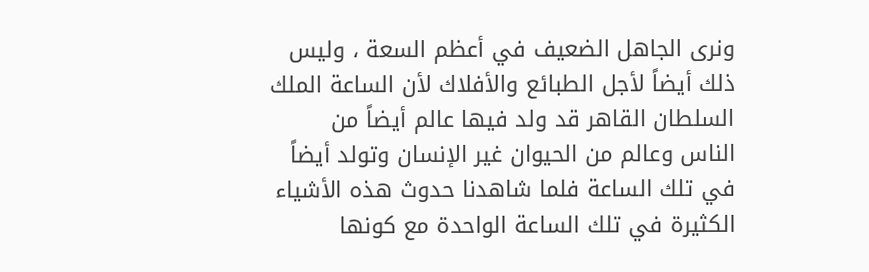ونرى الجاهل الضعيف في أعظم السعة ، وليس ذلك أيضاً لأجل الطبائع والأفلاك لأن الساعة الملك السلطان القاهر قد ولد فيها عالم أيضاً من الناس وعالم من الحيوان غير الإنسان وتولد أيضاً في تلك الساعة فلما شاهدنا حدوث هذه الأشياء الكثيرة في تلك الساعة الواحدة مع كونها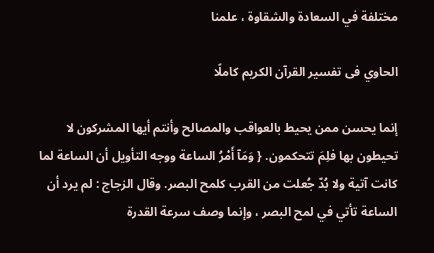مختلفة في السعادة والشقاوة ، علمنا

الحاوي فى تفسير القرآن الكريم كاملًا

إنما يحسن ممن يحيط بالعواقب والمصالح وأنتم أيها المشركون لا تحيطون بها فلِمَ تتحكمون. { وَمَآ أَمْرُ الساعة ووجه التأويل أن الساعة لما كانت آتية ولا بُدّ جُعلت من القرب كلمح البصر. وقال الزجاج : لم يرد أن الساعة تأتي في لمح البصر ، وإنما وصف سرعة القدرة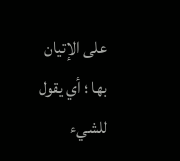على الإتيان بها ؛ أي يقول للشيء